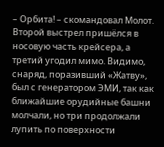– Орбита! – скомандовал Молот.
Второй выстрел пришёлся в носовую часть крейсера, а третий угодил мимо. Видимо, снаряд, поразивший «Жатву», был с генератором ЭМИ, так как ближайшие орудийные башни молчали, но три продолжали лупить по поверхности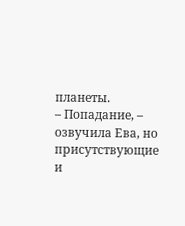планеты.
– Попадание, – озвучила Ева, но присутствующие и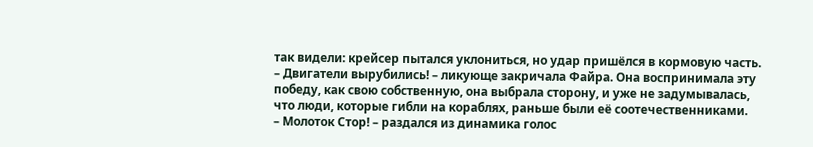так видели: крейсер пытался уклониться, но удар пришёлся в кормовую часть.
– Двигатели вырубились! – ликующе закричала Файра. Она воспринимала эту победу, как свою собственную, она выбрала сторону, и уже не задумывалась, что люди, которые гибли на кораблях, раньше были её соотечественниками.
– Молоток Стор! – раздался из динамика голос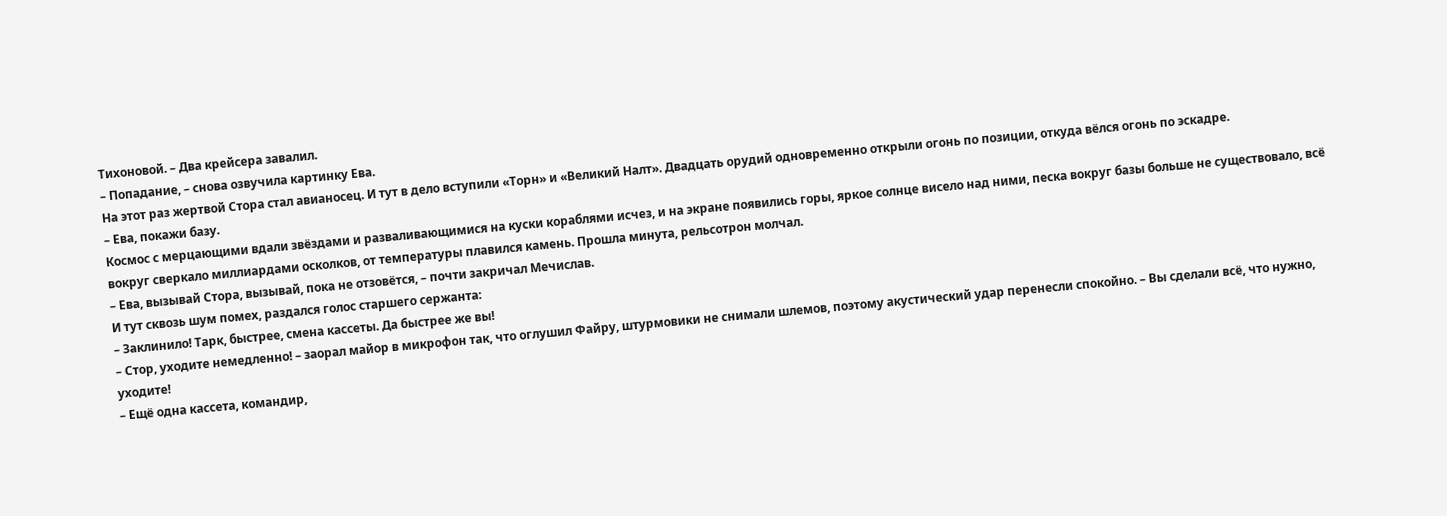Тихоновой. – Два крейсера завалил.
– Попадание, – снова озвучила картинку Ева.
На этот раз жертвой Стора стал авианосец. И тут в дело вступили «Торн» и «Великий Налт». Двадцать орудий одновременно открыли огонь по позиции, откуда вёлся огонь по эскадре.
– Ева, покажи базу.
Космос с мерцающими вдали звёздами и разваливающимися на куски кораблями исчез, и на экране появились горы, яркое солнце висело над ними, песка вокруг базы больше не существовало, всё вокруг сверкало миллиардами осколков, от температуры плавился камень. Прошла минута, рельсотрон молчал.
– Ева, вызывай Стора, вызывай, пока не отзовётся, – почти закричал Мечислав.
И тут сквозь шум помех, раздался голос старшего сержанта:
– Заклинило! Тарк, быстрее, смена кассеты. Да быстрее же вы!
– Стор, уходите немедленно! – заорал майор в микрофон так, что оглушил Файру, штурмовики не снимали шлемов, поэтому акустический удар перенесли спокойно. – Вы сделали всё, что нужно, уходите!
– Ещё одна кассета, командир,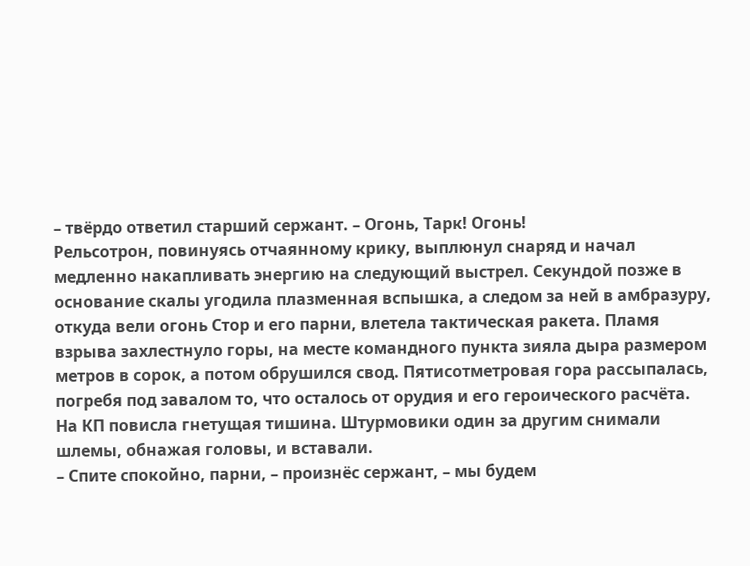– твёрдо ответил старший сержант. – Огонь, Тарк! Огонь!
Рельсотрон, повинуясь отчаянному крику, выплюнул снаряд и начал медленно накапливать энергию на следующий выстрел. Секундой позже в основание скалы угодила плазменная вспышка, а следом за ней в амбразуру, откуда вели огонь Стор и его парни, влетела тактическая ракета. Пламя взрыва захлестнуло горы, на месте командного пункта зияла дыра размером метров в сорок, а потом обрушился свод. Пятисотметровая гора рассыпалась, погребя под завалом то, что осталось от орудия и его героического расчёта.
На КП повисла гнетущая тишина. Штурмовики один за другим снимали шлемы, обнажая головы, и вставали.
– Спите спокойно, парни, – произнёс сержант, – мы будем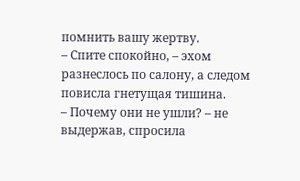помнить вашу жертву.
– Спите спокойно, – эхом разнеслось по салону, а следом повисла гнетущая тишина.
– Почему они не ушли? – не выдержав, спросила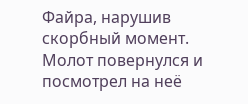Файра, нарушив скорбный момент.
Молот повернулся и посмотрел на неё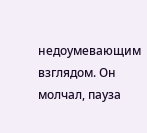недоумевающим взглядом. Он молчал, пауза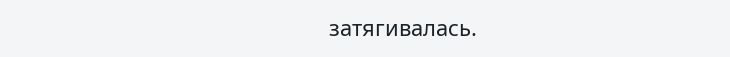затягивалась.